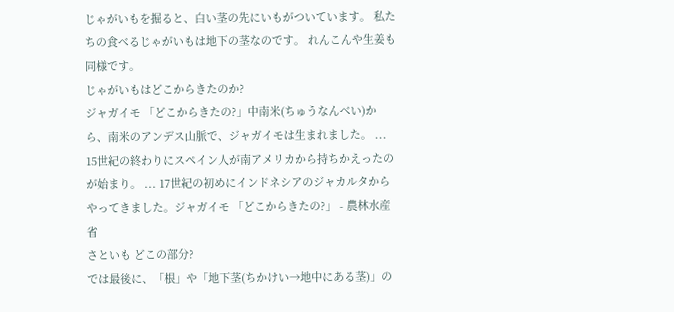じゃがいもを掘ると、白い茎の先にいもがついています。 私たちの食べるじゃがいもは地下の茎なのです。 れんこんや生姜も同様です。
じゃがいもはどこからきたのか?
ジャガイモ 「どこからきたの?」中南米(ちゅうなんべい)から、南米のアンデス山脈で、ジャガイモは生まれました。 ... 15世紀の終わりにスペイン人が南アメリカから持ちかえったのが始まり。 ... 17世紀の初めにインドネシアのジャカルタからやってきました。ジャガイモ 「どこからきたの?」 - 農林水産省
さといも どこの部分?
では最後に、「根」や「地下茎(ちかけい→地中にある茎)」の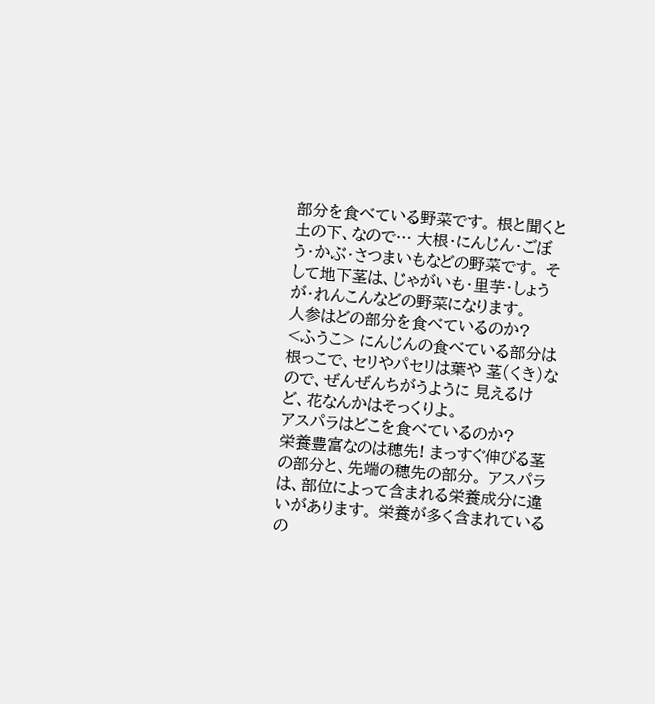部分を食べている野菜です。 根と聞くと土の下、なので… 大根・にんじん・ごぼう・かぶ・さつまいもなどの野菜です。 そして地下茎は、じゃがいも・里芋・しょうが・れんこんなどの野菜になります。
人参はどの部分を食べているのか?
<ふうこ> にんじんの食べている部分は 根っこで、セリやパセリは葉や 茎(くき)なので、ぜんぜんちがうように 見えるけど、花なんかはそっくりよ。
アスパラはどこを食べているのか?
栄養豊富なのは穂先! まっすぐ伸びる茎の部分と、先端の穂先の部分。 アスパラは、部位によって含まれる栄養成分に違いがあります。 栄養が多く含まれているの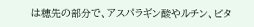は穂先の部分で、アスパラギン酸やルチン、ビタ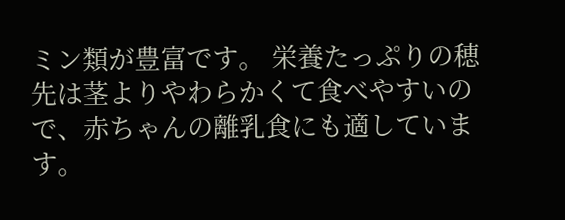ミン類が豊富です。 栄養たっぷりの穂先は茎よりやわらかくて食べやすいので、赤ちゃんの離乳食にも適しています。